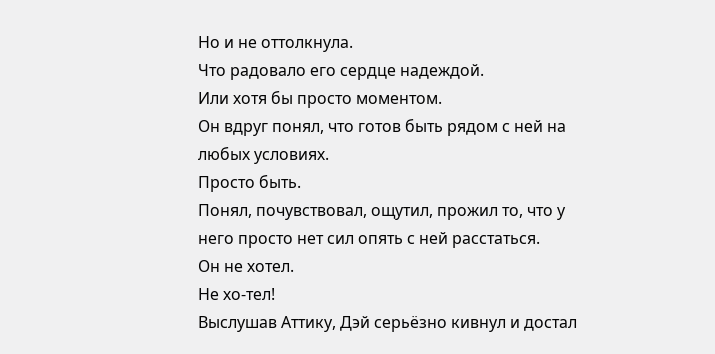Но и не оттолкнула.
Что радовало его сердце надеждой.
Или хотя бы просто моментом.
Он вдруг понял, что готов быть рядом с ней на любых условиях.
Просто быть.
Понял, почувствовал, ощутил, прожил то, что у него просто нет сил опять с ней расстаться.
Он не хотел.
Не хо-тел!
Выслушав Аттику, Дэй серьёзно кивнул и достал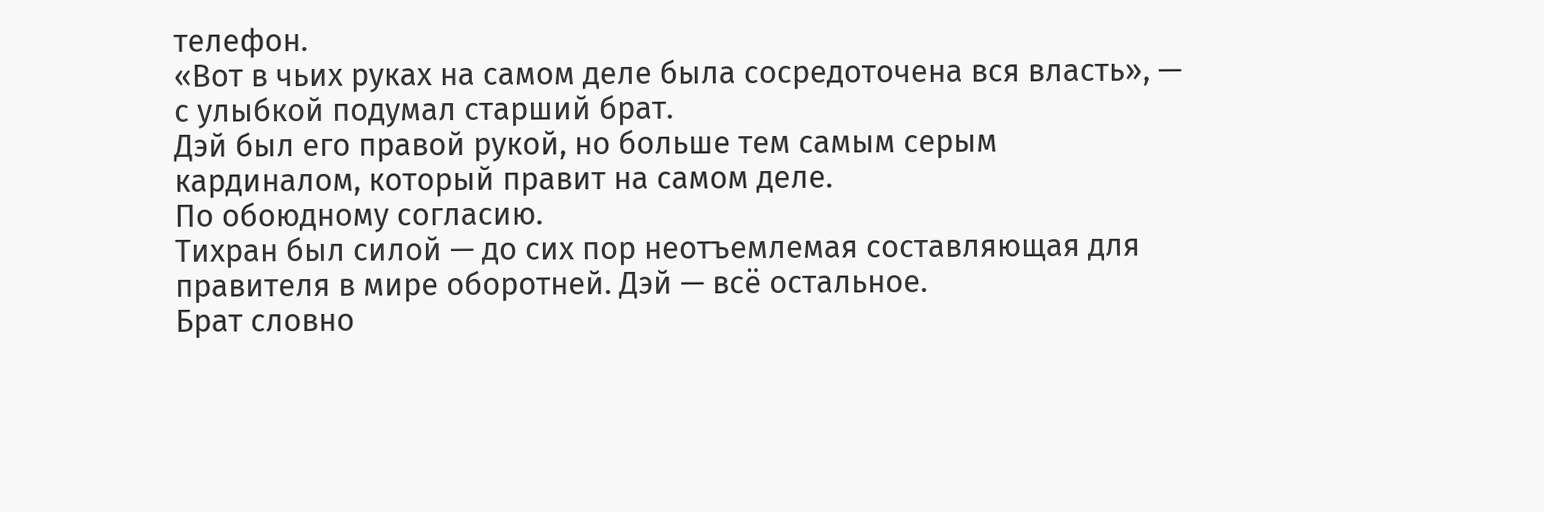телефон.
«Вот в чьих руках на самом деле была сосредоточена вся власть», — с улыбкой подумал старший брат.
Дэй был его правой рукой, но больше тем самым серым кардиналом, который правит на самом деле.
По обоюдному согласию.
Тихран был силой — до сих пор неотъемлемая составляющая для правителя в мире оборотней. Дэй — всё остальное.
Брат словно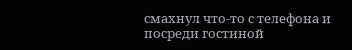смахнул что-то с телефона и посреди гостиной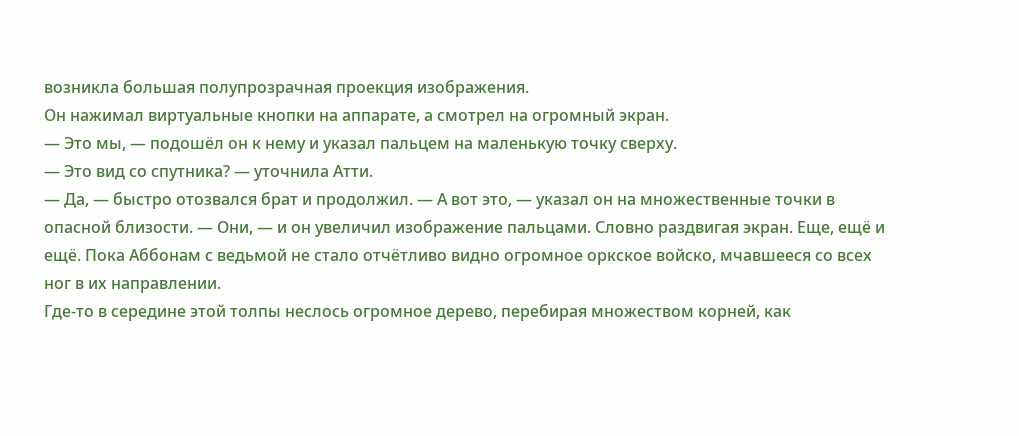возникла большая полупрозрачная проекция изображения.
Он нажимал виртуальные кнопки на аппарате, а смотрел на огромный экран.
— Это мы, — подошёл он к нему и указал пальцем на маленькую точку сверху.
— Это вид со спутника? — уточнила Атти.
— Да, — быстро отозвался брат и продолжил. — А вот это, — указал он на множественные точки в опасной близости. — Они, — и он увеличил изображение пальцами. Словно раздвигая экран. Еще, ещё и ещё. Пока Аббонам с ведьмой не стало отчётливо видно огромное оркское войско, мчавшееся со всех ног в их направлении.
Где-то в середине этой толпы неслось огромное дерево, перебирая множеством корней, как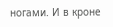ногами. И в кроне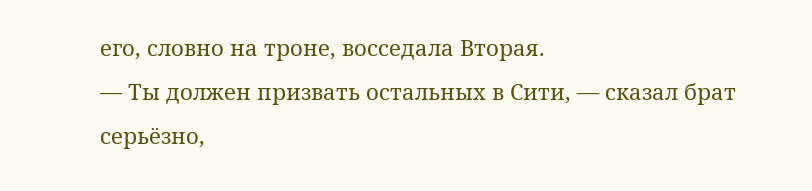его, словно на троне, восседала Вторая.
— Ты должен призвать остальных в Сити, — сказал брат серьёзно,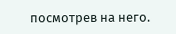посмотрев на него.